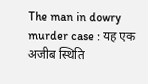The man in dowry murder case : यह एक अजीब स्थिति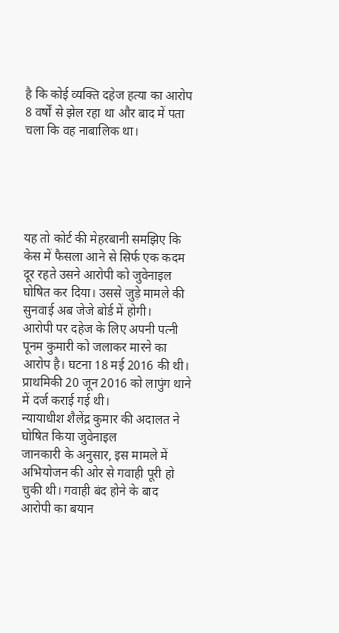है कि कोई व्यक्ति दहेज हत्या का आरोप 8 वर्षों से झेल रहा था और बाद में पता चला कि वह नाबालिक था।





यह तो कोर्ट की मेहरबानी समझिए कि केस में फैसला आने से सिर्फ एक कदम दूर रहते उसने आरोपी को जुवेनाइल घोषित कर दिया। उससे जुड़े मामले की सुनवाई अब जेजे बोर्ड में होगी।
आरोपी पर दहेज के लिए अपनी पत्नी पूनम कुमारी को जलाकर मारने का आरोप है। घटना 18 मई 2016 की थी। प्राथमिकी 20 जून 2016 को लापुंग थाने में दर्ज कराई गई थी।
न्यायाधीश शैलेंद्र कुमार की अदालत ने घोषित किया जुवेनाइल
जानकारी के अनुसार, इस मामले में अभियोजन की ओर से गवाही पूरी हो चुकी थी। गवाही बंद होने के बाद आरोपी का बयान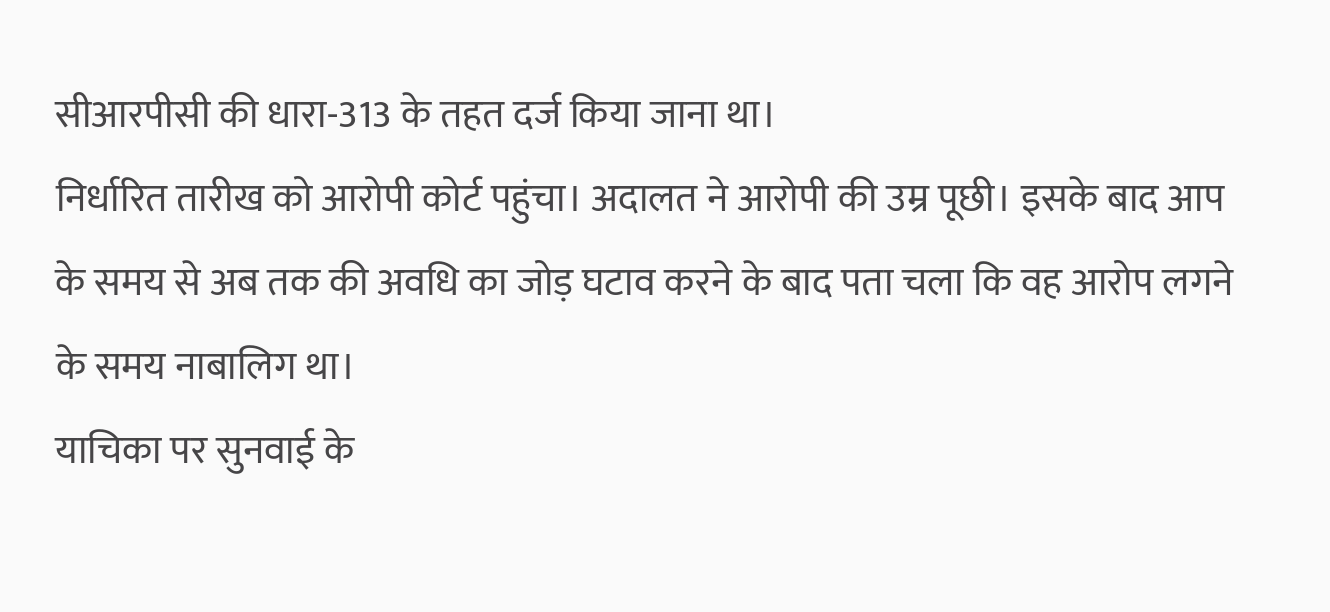सीआरपीसी की धारा-313 के तहत दर्ज किया जाना था।
निर्धारित तारीख को आरोपी कोर्ट पहुंचा। अदालत ने आरोपी की उम्र पूछी। इसके बाद आप के समय से अब तक की अवधि का जोड़ घटाव करने के बाद पता चला कि वह आरोप लगने के समय नाबालिग था।
याचिका पर सुनवाई के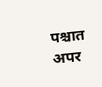पश्चात अपर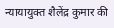न्यायायुक्त शैलेंद्र कुमार की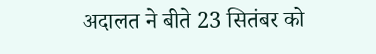अदालत ने बीते 23 सितंबर को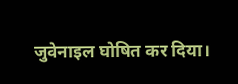जुवेनाइल घोषित कर दिया।